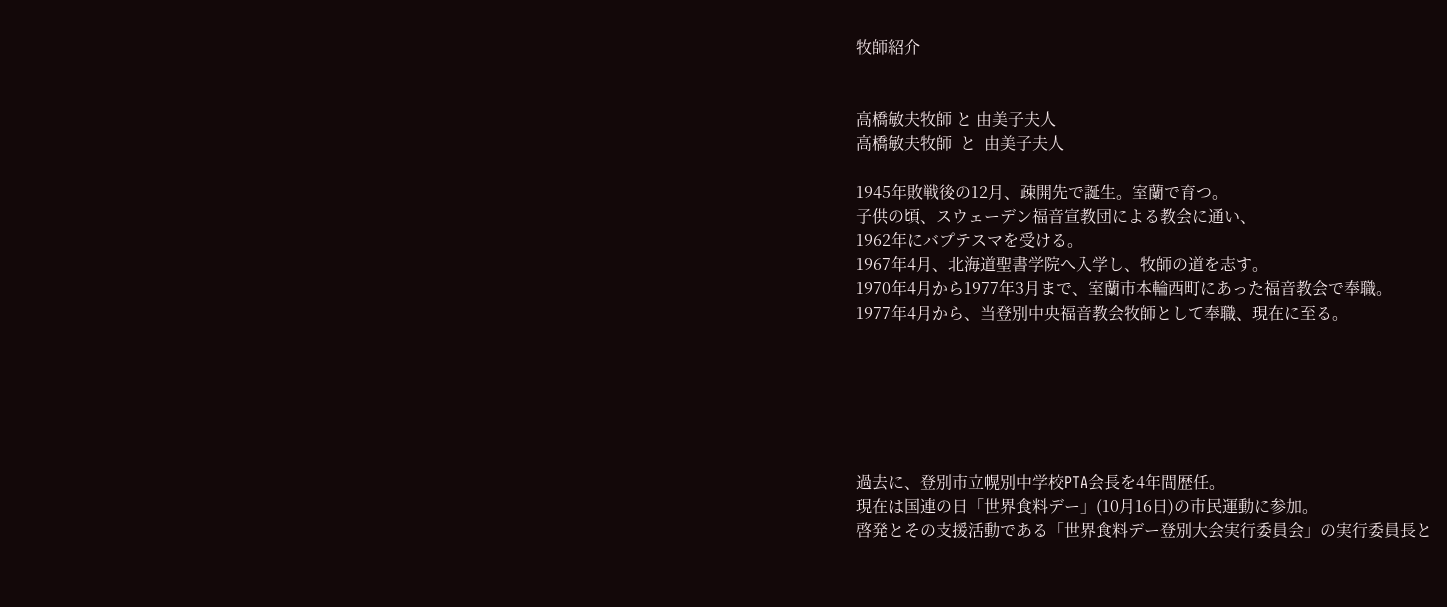牧師紹介


高橋敏夫牧師 と 由美子夫人
高橋敏夫牧師  と  由美子夫人

1945年敗戦後の12月、疎開先で誕生。室蘭で育つ。
子供の頃、スウェーデン福音宣教団による教会に通い、
1962年にバプテスマを受ける。
1967年4月、北海道聖書学院へ入学し、牧師の道を志す。
1970年4月から1977年3月まで、室蘭市本輪西町にあった福音教会で奉職。
1977年4月から、当登別中央福音教会牧師として奉職、現在に至る。






過去に、登別市立幌別中学校PTA会長を4年間歴任。
現在は国連の日「世界食料デー」(10月16日)の市民運動に参加。
啓発とその支援活動である「世界食料デー登別大会実行委員会」の実行委員長と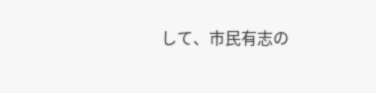して、市民有志の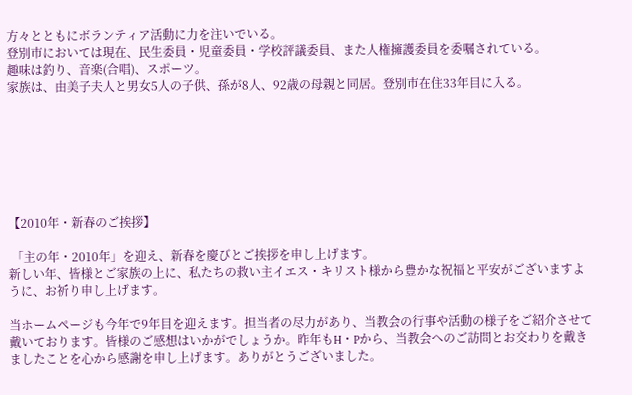方々とともにボランティア活動に力を注いでいる。
登別市においては現在、民生委員・児童委員・学校評議委員、また人権擁護委員を委嘱されている。
趣味は釣り、音楽(合唱)、スポーツ。
家族は、由美子夫人と男女5人の子供、孫が8人、92歳の母親と同居。登別市在住33年目に入る。







【2010年・新春のご挨拶】

 「主の年・2010年」を迎え、新春を慶びとご挨拶を申し上げます。
新しい年、皆様とご家族の上に、私たちの救い主イエス・キリスト様から豊かな祝福と平安がございますように、お祈り申し上げます。

当ホームページも今年で9年目を迎えます。担当者の尽力があり、当教会の行事や活動の様子をご紹介させて戴いております。皆様のご感想はいかがでしょうか。昨年もH・Pから、当教会へのご訪問とお交わりを戴きましたことを心から感謝を申し上げます。ありがとうございました。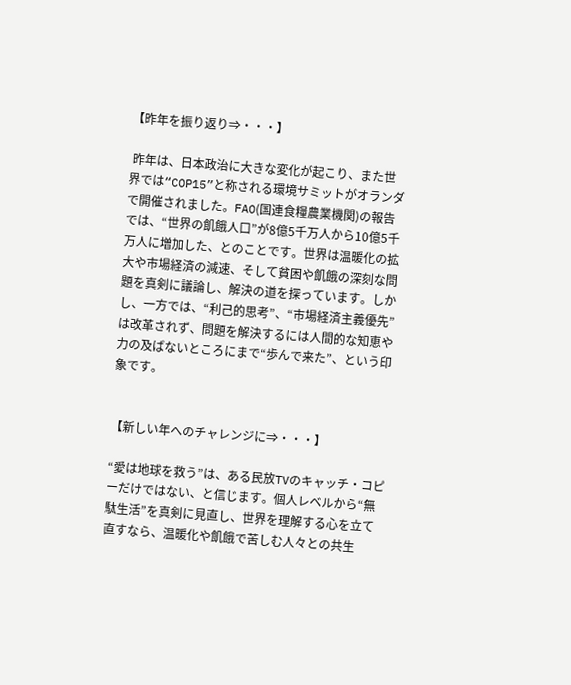【昨年を振り返り⇒・・・】

 昨年は、日本政治に大きな変化が起こり、また世界では“COP15”と称される環境サミットがオランダで開催されました。FAO(国連食糧農業機関)の報告では、“世界の飢餓人口”が8億5千万人から10億5千万人に増加した、とのことです。世界は温暖化の拡大や市場経済の減速、そして貧困や飢餓の深刻な問題を真剣に議論し、解決の道を探っています。しかし、一方では、“利己的思考”、“市場経済主義優先”は改革されず、問題を解決するには人間的な知恵や力の及ばないところにまで“歩んで来た”、という印象です。


【新しい年へのチャレンジに⇒・・・】

“愛は地球を救う”は、ある民放TVのキャッチ・コピーだけではない、と信じます。個人レベルから“無駄生活”を真剣に見直し、世界を理解する心を立て直すなら、温暖化や飢餓で苦しむ人々との共生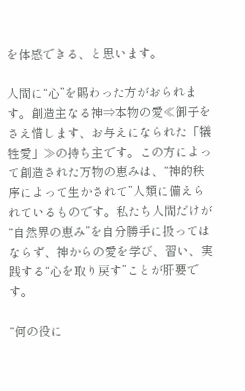を体感できる、と思います。

人間に“心”を賜わった方がおられます。創造主なる神⇒本物の愛≪御子をさえ惜します、お与えになられた「犠牲愛」≫の持ち主です。この方によって創造された万物の恵みは、“神的秩序によって生かされて”人類に備えられているものです。私たち人間だけが“自然界の恵み”を自分勝手に扱ってはならず、神からの愛を学び、習い、実践する“心を取り戻す”ことが肝要です。

“何の役に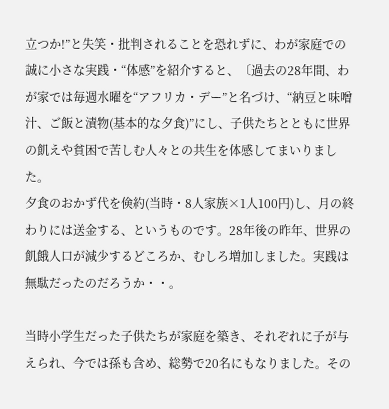立つか!”と失笑・批判されることを恐れずに、わが家庭での誠に小さな実践・“体感”を紹介すると、〔過去の28年間、わが家では毎週水曜を“アフリカ・デー”と名づけ、“納豆と味噌汁、ご飯と漬物(基本的な夕食)”にし、子供たちとともに世界の飢えや貧困で苦しむ人々との共生を体感してまいりました。
夕食のおかず代を倹約(当時・8人家族×1人100円)し、月の終わりには送金する、というものです。28年後の昨年、世界の飢餓人口が減少するどころか、むしろ増加しました。実践は無駄だったのだろうか・・。

当時小学生だった子供たちが家庭を築き、それぞれに子が与えられ、今では孫も含め、総勢で20名にもなりました。その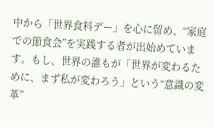中から「世界食料デー」を心に留め、“家庭での節食会”を実践する者が出始めています。もし、世界の誰もが「世界が変わるために、まず私が変わろう」という“意識の変革”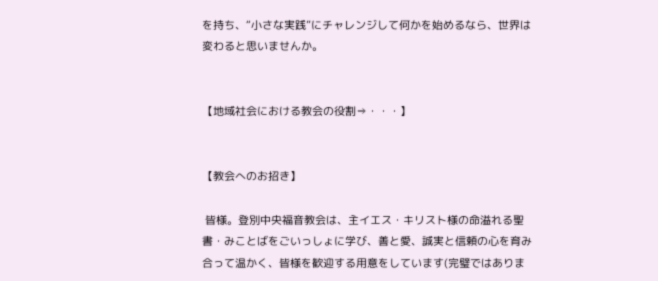を持ち、“小さな実践”にチャレンジして何かを始めるなら、世界は変わると思いませんか。


【地域社会における教会の役割⇒・・・】


【教会へのお招き】

 皆様。登別中央福音教会は、主イエス・キリスト様の命溢れる聖書・みことばをごいっしょに学び、善と愛、誠実と信頼の心を育み合って温かく、皆様を歓迎する用意をしています(完璧ではありま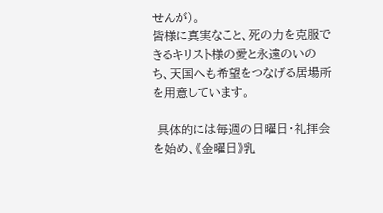せんが)。
皆様に真実なこと、死の力を克服できるキリスト様の愛と永遠のいのち、天国へも希望をつなげる居場所を用意しています。

 具体的には毎週の日曜日・礼拝会を始め、《金曜日》乳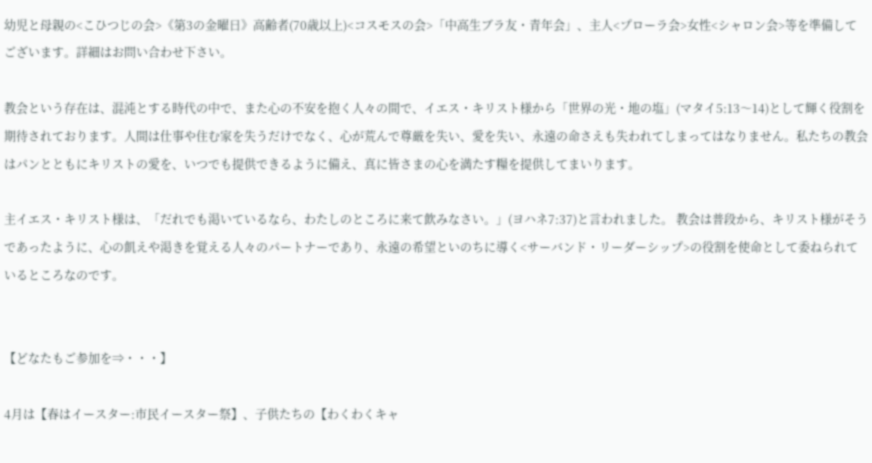幼児と母親の<こひつじの会>《第3の金曜日》高齢者(70歳以上)<コスモスの会>「中高生ブラ友・青年会」、主人<プローラ会>女性<シャロン会>等を準備してございます。詳細はお問い合わせ下さい。

教会という存在は、混沌とする時代の中で、また心の不安を抱く人々の間で、イエス・キリスト様から「世界の光・地の塩」(マタイ5:13〜14)として輝く役割を期待されております。人間は仕事や住む家を失うだけでなく、心が荒んで尊厳を失い、愛を失い、永遠の命さえも失われてしまってはなりません。私たちの教会はパンとともにキリストの愛を、いつでも提供できるように備え、真に皆さまの心を満たす糧を提供してまいります。

主イエス・キリスト様は、「だれでも渇いているなら、わたしのところに来て飲みなさい。」(ヨハネ7:37)と言われました。 教会は普段から、キリスト様がそうであったように、心の飢えや渇きを覚える人々のパートナーであり、永遠の希望といのちに導く<サーバンド・リーダーシップ>の役割を使命として委ねられているところなのです。


【どなたもご参加を⇒・・・】

4月は【春はイースター:市民イースター祭】、子供たちの【わくわくキャ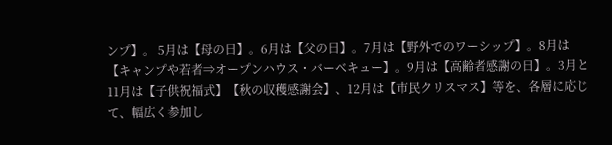ンプ】。 5月は【母の日】。6月は【父の日】。7月は【野外でのワーシップ】。8月は【キャンプや若者⇒オープンハウス・バーベキュー】。9月は【高齢者感謝の日】。3月と11月は【子供祝福式】【秋の収穫感謝会】、12月は【市民クリスマス】等を、各層に応じて、幅広く参加し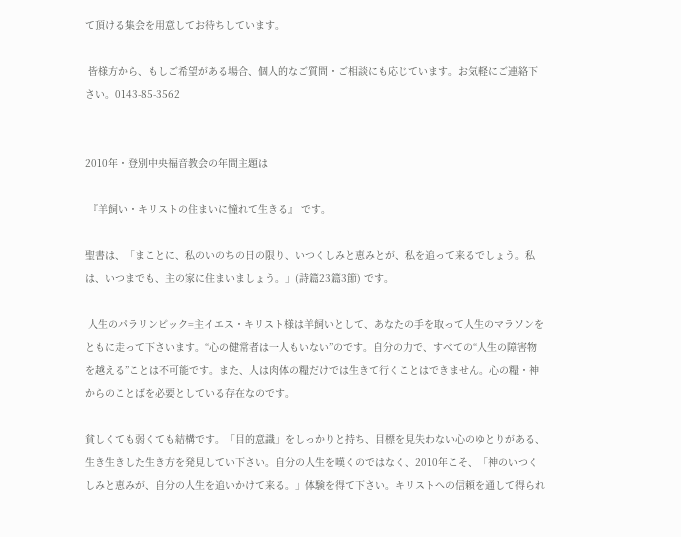て頂ける集会を用意してお待ちしています。

 皆様方から、もしご希望がある場合、個人的なご質問・ご相談にも応じています。お気軽にご連絡下さい。0143-85-3562


2010年・登別中央福音教会の年間主題は

 『羊飼い・キリストの住まいに憧れて生きる』 です。

聖書は、「まことに、私のいのちの日の限り、いつくしみと恵みとが、私を追って来るでしょう。私は、いつまでも、主の家に住まいましょう。」(詩篇23篇3節) です。

 人生のパラリンピック=主イエス・キリスト様は羊飼いとして、あなたの手を取って人生のマラソンをともに走って下さいます。“心の健常者は一人もいない”のです。自分の力で、すべての“人生の障害物を越える”ことは不可能です。また、人は肉体の糧だけでは生きて行くことはできません。心の糧・神からのことばを必要としている存在なのです。

貧しくても弱くても結構です。「目的意識」をしっかりと持ち、目標を見失わない心のゆとりがある、生き生きした生き方を発見してい下さい。自分の人生を嘆くのではなく、2010年こそ、「神のいつくしみと恵みが、自分の人生を追いかけて来る。」体験を得て下さい。キリストへの信頼を通して得られ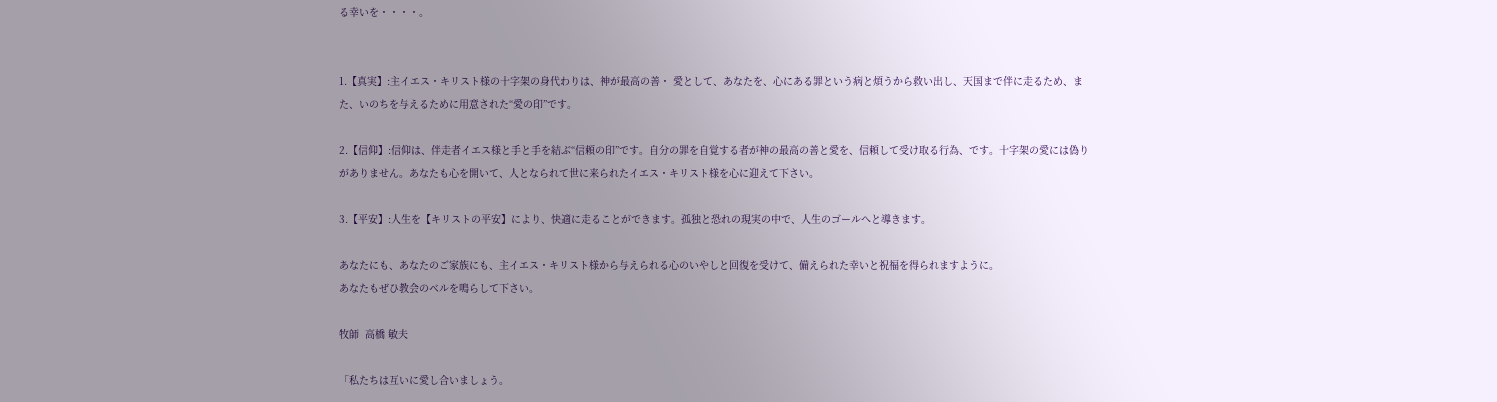る幸いを・・・・。


1.【真実】:主イエス・キリスト様の十字架の身代わりは、神が最高の善・ 愛として、あなたを、心にある罪という病と煩うから救い出し、天国まで伴に走るため、また、いのちを与えるために用意された“愛の印”です。

2.【信仰】:信仰は、伴走者イエス様と手と手を結ぶ“信頼の印”です。自分の罪を自覚する者が神の最高の善と愛を、信頼して受け取る行為、です。十字架の愛には偽りがありません。あなたも心を開いて、人となられて世に来られたイエス・キリスト様を心に迎えて下さい。

3.【平安】:人生を【キリストの平安】により、快適に走ることができます。孤独と恐れの現実の中で、人生のゴールへと導きます。

あなたにも、あなたのご家族にも、主イエス・キリスト様から与えられる心のいやしと回復を受けて、備えられた幸いと祝福を得られますように。
あなたもぜひ教会のベルを鳴らして下さい。

牧師  高橋 敏夫

「私たちは互いに愛し合いましょう。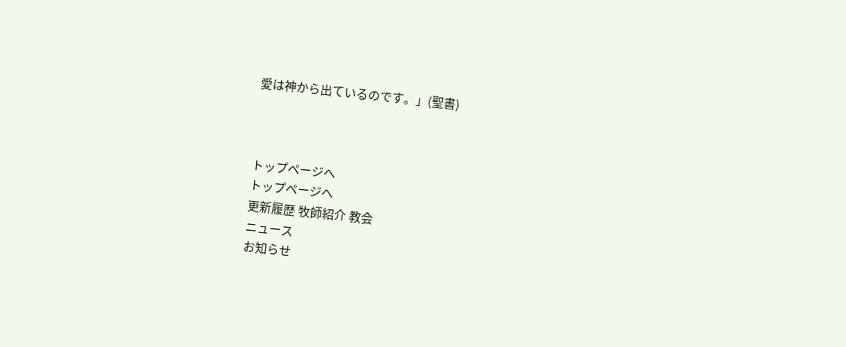愛は神から出ているのです。」(聖書)



トップページへ
トップページへ
更新履歴 牧師紹介 教会
ニュース
お知らせ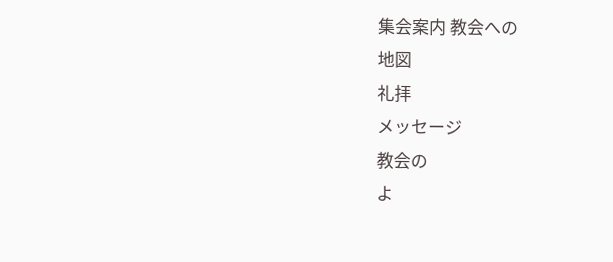集会案内 教会への
地図
礼拝
メッセージ
教会の
よ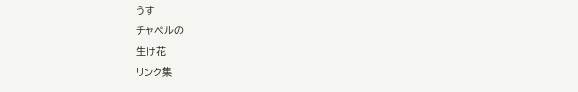うす
チャペルの
生け花
リンク集